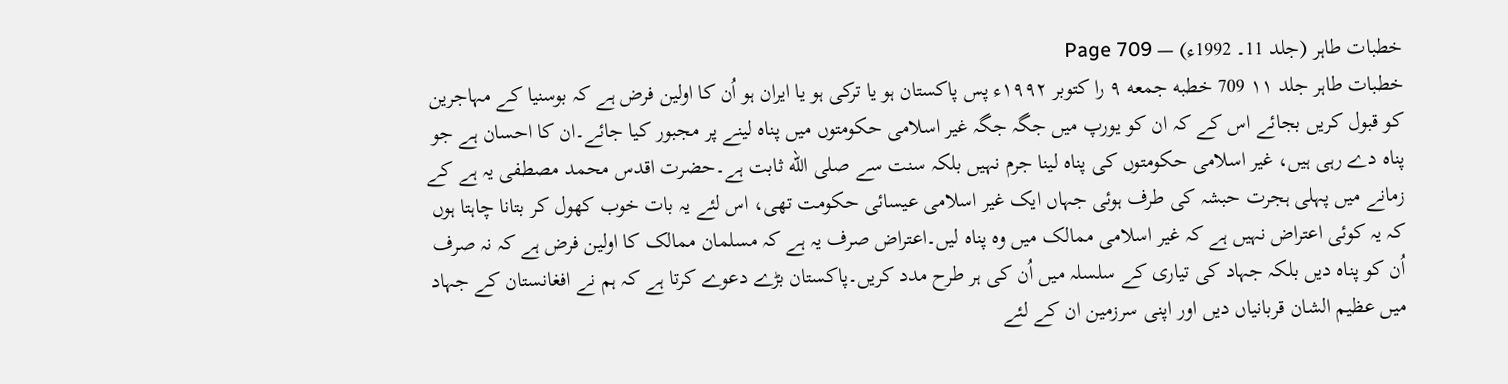خطبات طاہر (جلد 11۔ 1992ء) — Page 709
خطبات طاہر جلد ۱۱ 709 خطبه جمعه ۹ را کتوبر ۱۹۹۲ء پس پاکستان ہو یا ترکی ہو یا ایران ہو اُن کا اولین فرض ہے کہ بوسنیا کے مہاجرین کو قبول کریں بجائے اس کے کہ ان کو یورپ میں جگہ جگہ غیر اسلامی حکومتوں میں پناہ لینے پر مجبور کیا جائے۔ان کا احسان ہے جو پناہ دے رہی ہیں، غیر اسلامی حکومتوں کی پناہ لینا جرم نہیں بلکہ سنت سے صلى الله ثابت ہے۔حضرت اقدس محمد مصطفی یہ ہے کے زمانے میں پہلی ہجرت حبشہ کی طرف ہوئی جہاں ایک غیر اسلامی عیسائی حکومت تھی، اس لئے یہ بات خوب کھول کر بتانا چاہتا ہوں کہ یہ کوئی اعتراض نہیں ہے کہ غیر اسلامی ممالک میں وہ پناہ لیں۔اعتراض صرف یہ ہے کہ مسلمان ممالک کا اولین فرض ہے کہ نہ صرف اُن کو پناہ دیں بلکہ جہاد کی تیاری کے سلسلہ میں اُن کی ہر طرح مدد کریں۔پاکستان بڑے دعوے کرتا ہے کہ ہم نے افغانستان کے جہاد میں عظیم الشان قربانیاں دیں اور اپنی سرزمین ان کے لئے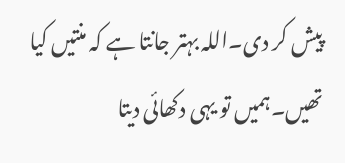پیش کر دی۔اللہ بہتر جانتا ہے کہ منتیں کیا تھیں۔ہمیں تو یہی دکھائی دیتا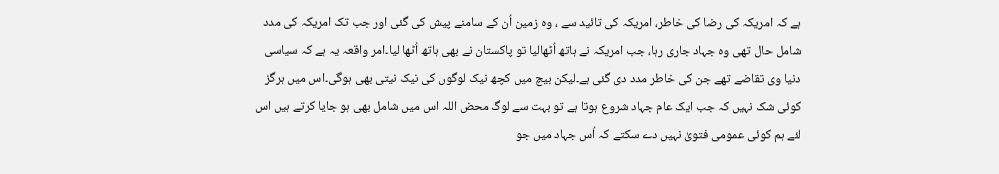ہے کہ امریکہ کی رضا کی خاطر، امریکہ کی تائید سے ، وہ زمین اُن کے سامنے پیش کی گئی اور جب تک امریکہ کی مدد شامل حال تھی وہ جہاد جاری رہا، جب امریکہ نے ہاتھ اُٹھالیا تو پاکستان نے بھی ہاتھ اُٹھا لیا۔امر واقعہ یہ ہے کہ سیاسی دنیا وی تقاضے تھے جن کی خاطر مدد دی گئی ہے۔لیکن بیچ میں کچھ نیک لوگوں کی نیک نیتی بھی ہوگی۔اس میں ہرگز کوئی شک نہیں کہ جب ایک عام جہاد شروع ہوتا ہے تو بہت سے لوگ محض اللہ اس میں شامل بھی ہو جایا کرتے ہیں اس لئے ہم کوئی عمومی فتویٰ نہیں دے سکتے کہ اُس جہاد میں جو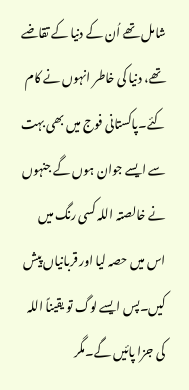شامل تھے اُن کے دنیا کے تقاضے تھے، دنیا کی خاطر انہوں نے کام کئے۔پاکستانی فوج میں بھی بہت سے ایسے جوان ہوں گے جنہوں نے خالصتہ اللہ کسی رنگ میں اس میں حصہ لیا اور قربانیاں پیش کیں۔پس ایسے لوگ تو یقیناً اللہ کی جزا پائیں گے۔مگر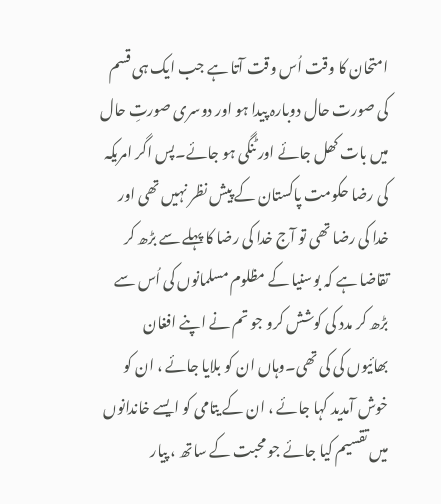امتحان کا وقت اُس وقت آتا ہے جب ایک ہی قسم کی صورت حال دوبارہ پیدا ہو اور دوسری صورتِ حال میں بات کھل جائے اور ٹنگی ہو جائے۔پس اگر امریکہ کی رضا حکومت پاکستان کے پیش نظر نہیں تھی اور خدا کی رضا تھی تو آج خدا کی رضا کا پہلے سے بڑھ کر تقاضا ہے کہ بوسنیا کے مظلوم مسلمانوں کی اُس سے بڑھ کر مدد کی کوشش کرو جو تم نے اپنے افغان بھائیوں کی کی تھی۔وہاں ان کو بلایا جائے ، ان کو خوش آمدید کہا جائے ، ان کے یتامی کو ایسے خاندانوں میں تقسیم کیا جائے جو محبت کے ساتھ ، پیار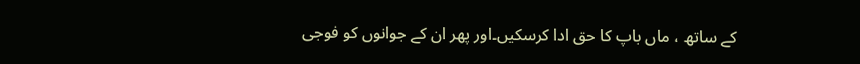کے ساتھ ، ماں باپ کا حق ادا کرسکیں۔اور پھر ان کے جوانوں کو فوجی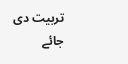تربیت دی جائے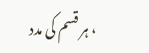، ہر قسم کی مدد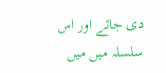دی جائے اور اس سلسلہ میں میں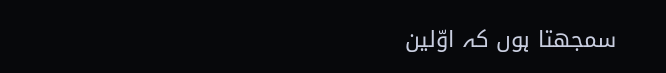سمجھتا ہوں کہ اوّلین